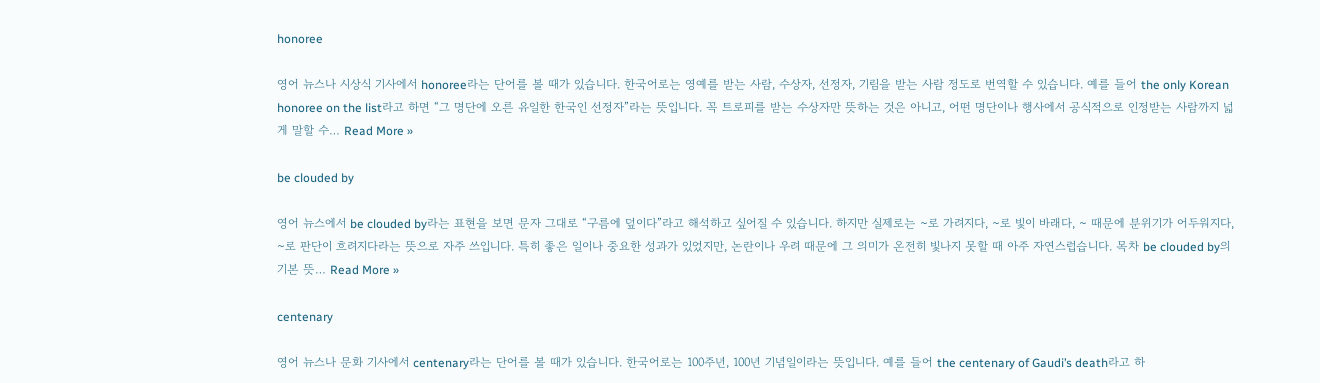honoree

영어 뉴스나 시상식 기사에서 honoree라는 단어를 볼 때가 있습니다. 한국어로는 영예를 받는 사람, 수상자, 선정자, 기림을 받는 사람 정도로 번역할 수 있습니다. 예를 들어 the only Korean honoree on the list라고 하면 “그 명단에 오른 유일한 한국인 선정자”라는 뜻입니다. 꼭 트로피를 받는 수상자만 뜻하는 것은 아니고, 어떤 명단이나 행사에서 공식적으로 인정받는 사람까지 넓게 말할 수… Read More »

be clouded by

영어 뉴스에서 be clouded by라는 표현을 보면 문자 그대로 “구름에 덮이다”라고 해석하고 싶어질 수 있습니다. 하지만 실제로는 ~로 가려지다, ~로 빛이 바래다, ~ 때문에 분위기가 어두워지다, ~로 판단이 흐려지다라는 뜻으로 자주 쓰입니다. 특히 좋은 일이나 중요한 성과가 있었지만, 논란이나 우려 때문에 그 의미가 온전히 빛나지 못할 때 아주 자연스럽습니다. 목차 be clouded by의 기본 뜻… Read More »

centenary

영어 뉴스나 문화 기사에서 centenary라는 단어를 볼 때가 있습니다. 한국어로는 100주년, 100년 기념일이라는 뜻입니다. 예를 들어 the centenary of Gaudi’s death라고 하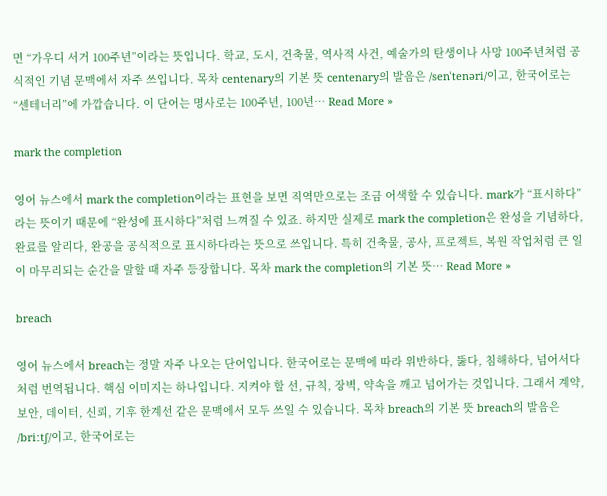면 “가우디 서거 100주년”이라는 뜻입니다. 학교, 도시, 건축물, 역사적 사건, 예술가의 탄생이나 사망 100주년처럼 공식적인 기념 문맥에서 자주 쓰입니다. 목차 centenary의 기본 뜻 centenary의 발음은 /senˈtenəri/이고, 한국어로는 “센테너리”에 가깝습니다. 이 단어는 명사로는 100주년, 100년… Read More »

mark the completion

영어 뉴스에서 mark the completion이라는 표현을 보면 직역만으로는 조금 어색할 수 있습니다. mark가 “표시하다”라는 뜻이기 때문에 “완성에 표시하다”처럼 느껴질 수 있죠. 하지만 실제로 mark the completion은 완성을 기념하다, 완료를 알리다, 완공을 공식적으로 표시하다라는 뜻으로 쓰입니다. 특히 건축물, 공사, 프로젝트, 복원 작업처럼 큰 일이 마무리되는 순간을 말할 때 자주 등장합니다. 목차 mark the completion의 기본 뜻… Read More »

breach

영어 뉴스에서 breach는 정말 자주 나오는 단어입니다. 한국어로는 문맥에 따라 위반하다, 뚫다, 침해하다, 넘어서다처럼 번역됩니다. 핵심 이미지는 하나입니다. 지켜야 할 선, 규칙, 장벽, 약속을 깨고 넘어가는 것입니다. 그래서 계약, 보안, 데이터, 신뢰, 기후 한계선 같은 문맥에서 모두 쓰일 수 있습니다. 목차 breach의 기본 뜻 breach의 발음은 /briːtʃ/이고, 한국어로는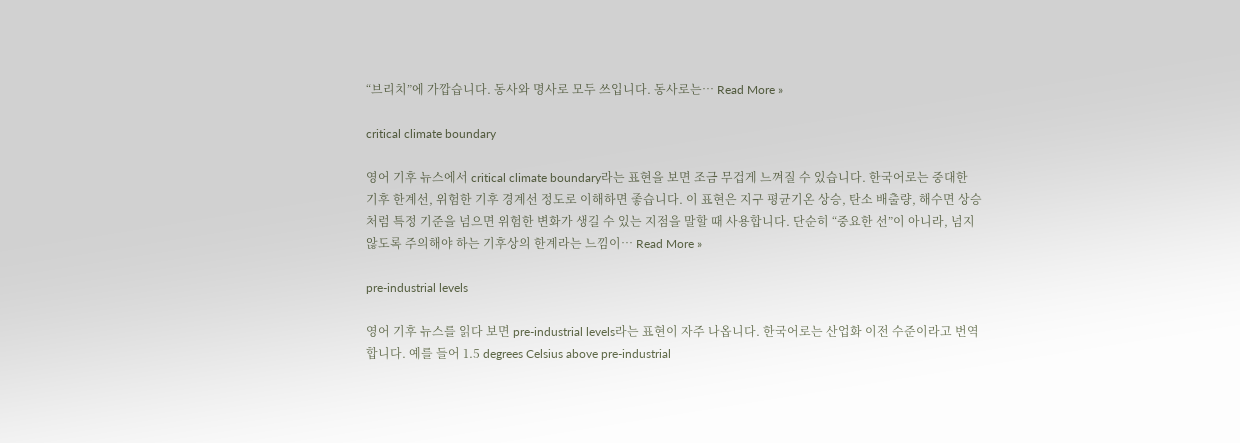“브리치”에 가깝습니다. 동사와 명사로 모두 쓰입니다. 동사로는… Read More »

critical climate boundary

영어 기후 뉴스에서 critical climate boundary라는 표현을 보면 조금 무겁게 느껴질 수 있습니다. 한국어로는 중대한 기후 한계선, 위험한 기후 경계선 정도로 이해하면 좋습니다. 이 표현은 지구 평균기온 상승, 탄소 배출량, 해수면 상승처럼 특정 기준을 넘으면 위험한 변화가 생길 수 있는 지점을 말할 때 사용합니다. 단순히 “중요한 선”이 아니라, 넘지 않도록 주의해야 하는 기후상의 한계라는 느낌이… Read More »

pre-industrial levels

영어 기후 뉴스를 읽다 보면 pre-industrial levels라는 표현이 자주 나옵니다. 한국어로는 산업화 이전 수준이라고 번역합니다. 예를 들어 1.5 degrees Celsius above pre-industrial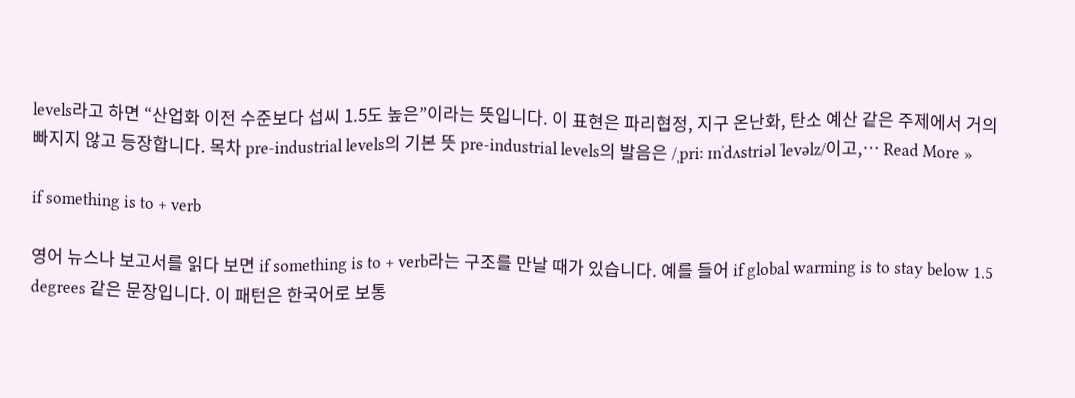levels라고 하면 “산업화 이전 수준보다 섭씨 1.5도 높은”이라는 뜻입니다. 이 표현은 파리협정, 지구 온난화, 탄소 예산 같은 주제에서 거의 빠지지 않고 등장합니다. 목차 pre-industrial levels의 기본 뜻 pre-industrial levels의 발음은 /ˌpriː ɪnˈdʌstriəl ˈlevəlz/이고,… Read More »

if something is to + verb

영어 뉴스나 보고서를 읽다 보면 if something is to + verb라는 구조를 만날 때가 있습니다. 예를 들어 if global warming is to stay below 1.5 degrees 같은 문장입니다. 이 패턴은 한국어로 보통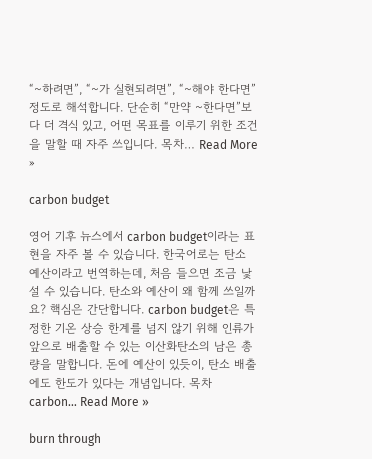“~하려면”, “~가 실현되려면”, “~해야 한다면” 정도로 해석합니다. 단순히 “만약 ~한다면”보다 더 격식 있고, 어떤 목표를 이루기 위한 조건을 말할 때 자주 쓰입니다. 목차… Read More »

carbon budget

영어 기후 뉴스에서 carbon budget이라는 표현을 자주 볼 수 있습니다. 한국어로는 탄소 예산이라고 번역하는데, 처음 들으면 조금 낯설 수 있습니다. 탄소와 예산이 왜 함께 쓰일까요? 핵심은 간단합니다. carbon budget은 특정한 기온 상승 한계를 넘지 않기 위해 인류가 앞으로 배출할 수 있는 이산화탄소의 남은 총량을 말합니다. 돈에 예산이 있듯이, 탄소 배출에도 한도가 있다는 개념입니다. 목차 carbon… Read More »

burn through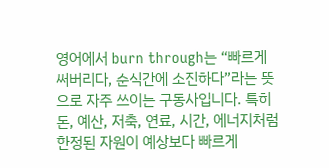영어에서 burn through는 “빠르게 써버리다, 순식간에 소진하다”라는 뜻으로 자주 쓰이는 구동사입니다. 특히 돈, 예산, 저축, 연료, 시간, 에너지처럼 한정된 자원이 예상보다 빠르게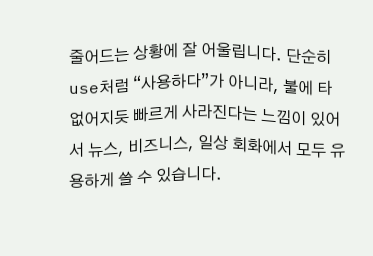줄어드는 상황에 잘 어울립니다. 단순히 use처럼 “사용하다”가 아니라, 불에 타 없어지듯 빠르게 사라진다는 느낌이 있어서 뉴스, 비즈니스, 일상 회화에서 모두 유용하게 쓸 수 있습니다.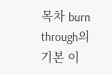목차 burn through의 기본 이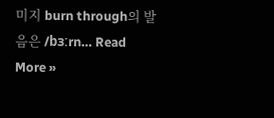미지 burn through의 발음은 /bɜːrn… Read More »